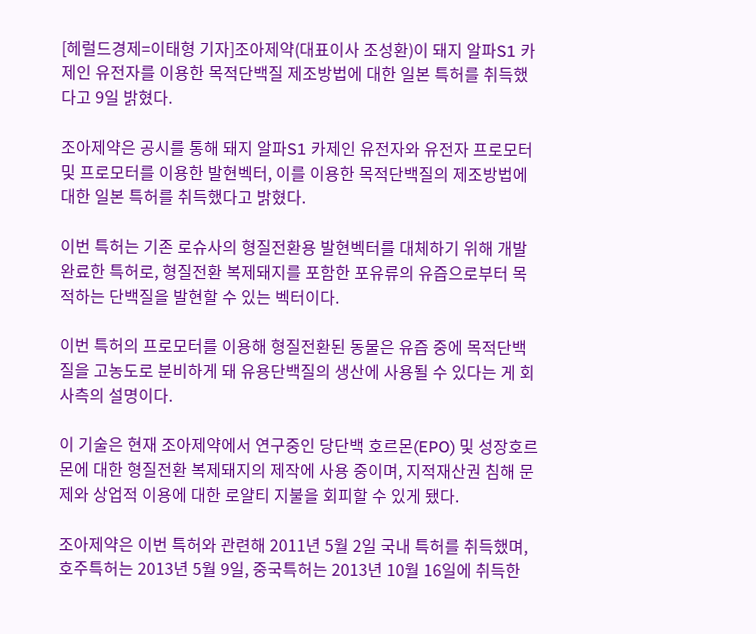[헤럴드경제=이태형 기자]조아제약(대표이사 조성환)이 돼지 알파S1 카제인 유전자를 이용한 목적단백질 제조방법에 대한 일본 특허를 취득했다고 9일 밝혔다.

조아제약은 공시를 통해 돼지 알파S1 카제인 유전자와 유전자 프로모터 및 프로모터를 이용한 발현벡터, 이를 이용한 목적단백질의 제조방법에 대한 일본 특허를 취득했다고 밝혔다.

이번 특허는 기존 로슈사의 형질전환용 발현벡터를 대체하기 위해 개발 완료한 특허로, 형질전환 복제돼지를 포함한 포유류의 유즙으로부터 목적하는 단백질을 발현할 수 있는 벡터이다.

이번 특허의 프로모터를 이용해 형질전환된 동물은 유즙 중에 목적단백질을 고농도로 분비하게 돼 유용단백질의 생산에 사용될 수 있다는 게 회사측의 설명이다.

이 기술은 현재 조아제약에서 연구중인 당단백 호르몬(EPO) 및 성장호르몬에 대한 형질전환 복제돼지의 제작에 사용 중이며, 지적재산권 침해 문제와 상업적 이용에 대한 로얄티 지불을 회피할 수 있게 됐다.

조아제약은 이번 특허와 관련해 2011년 5월 2일 국내 특허를 취득했며, 호주특허는 2013년 5월 9일, 중국특허는 2013년 10월 16일에 취득한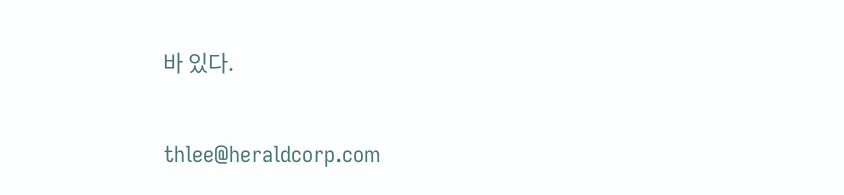바 있다.


thlee@heraldcorp.com